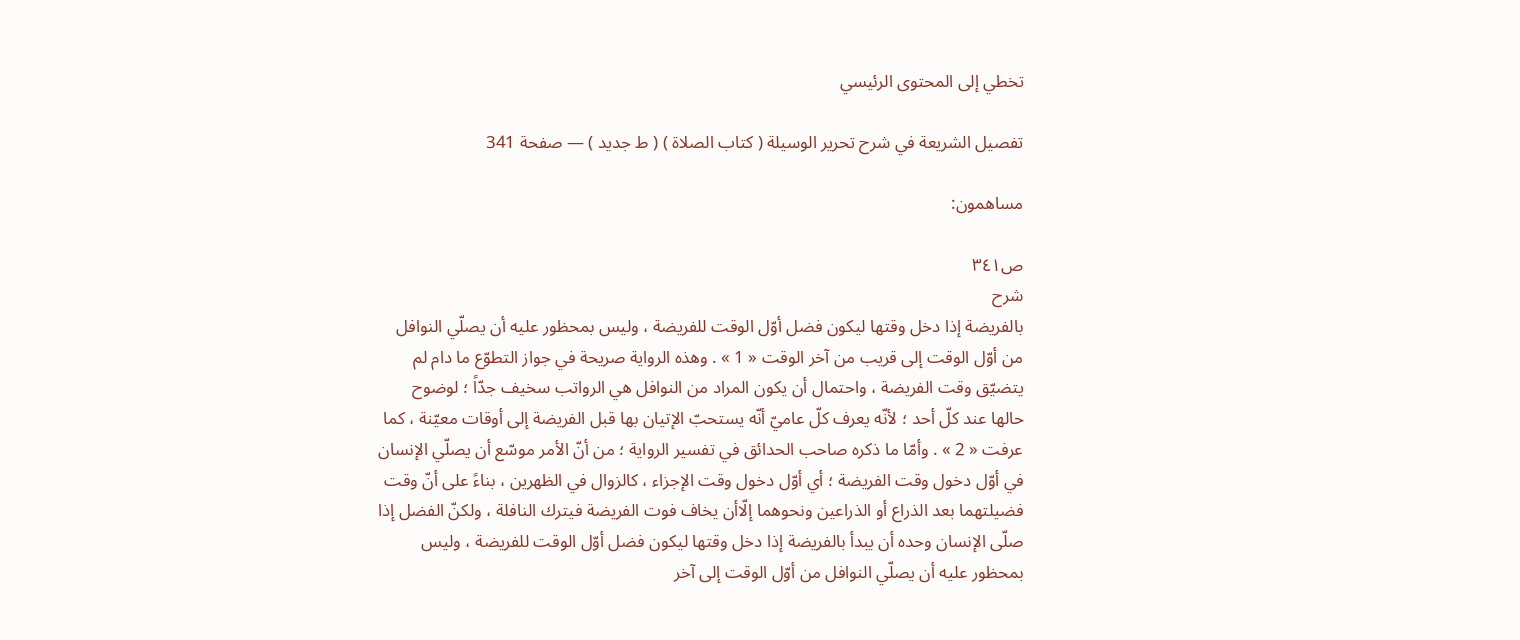تخطي إلى المحتوى الرئيسي

تفصيل الشريعة في شرح تحرير الوسيلة ( كتاب الصلاة ) ( ط جديد ) — صفحة 341

مساهمون:

ص٣٤١
شرح
بالفريضة إذا دخل وقتها ليكون فضل أوّل الوقت للفريضة ، وليس بمحظور عليه أن يصلّي النوافل من أوّل الوقت إلى قريب من آخر الوقت « 1 » . وهذه الرواية صريحة في جواز التطوّع ما دام لم يتضيّق وقت الفريضة ، واحتمال أن يكون المراد من النوافل هي الرواتب سخيف جدّاً ؛ لوضوح حالها عند كلّ أحد ؛ لأنّه يعرف كلّ عاميّ أنّه يستحبّ الإتيان بها قبل الفريضة إلى أوقات معيّنة ، كما عرفت « 2 » . وأمّا ما ذكره صاحب الحدائق في تفسير الرواية ؛ من أنّ الأمر موسّع أن يصلّي الإنسان في أوّل دخول وقت الفريضة ؛ أي أوّل دخول وقت الإجزاء ، كالزوال في الظهرين ، بناءً على أنّ وقت فضيلتهما بعد الذراع أو الذراعين ونحوهما إلّاأن يخاف فوت الفريضة فيترك النافلة ، ولكنّ الفضل إذا صلّى الإنسان وحده أن يبدأ بالفريضة إذا دخل وقتها ليكون فضل أوّل الوقت للفريضة ، وليس بمحظور عليه أن يصلّي النوافل من أوّل الوقت إلى آخر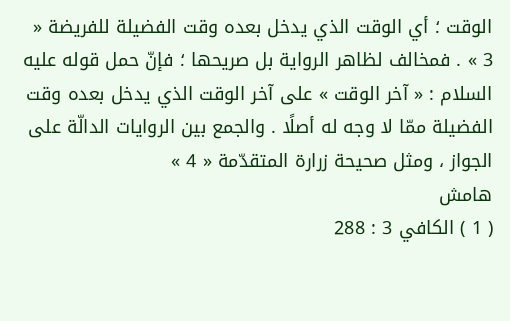الوقت ؛ أي الوقت الذي يدخل بعده وقت الفضيلة للفريضة « 3 » . فمخالف لظاهر الرواية بل صريحها ؛ فإنّ حمل قوله عليه السلام : « آخر الوقت » على آخر الوقت الذي يدخل بعده وقت الفضيلة ممّا لا وجه له أصلًا . والجمع بين الروايات الدالّة على الجواز ، ومثل صحيحة زرارة المتقدّمة « 4 »
هامش
( 1 ) الكافي 3 : 288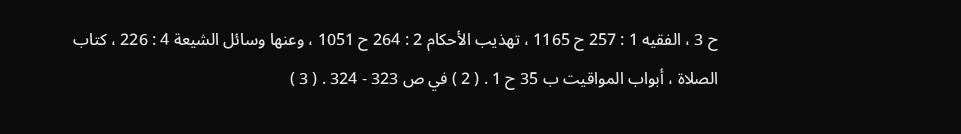ح 3 ، الفقيه 1 : 257 ح 1165 ، تهذيب الأحكام 2 : 264 ح 1051 ، وعنها وسائل الشيعة 4 : 226 ، كتاب الصلاة ، أبواب المواقيت ب 35 ح 1 . ( 2 ) في ص 323 - 324 . ( 3 )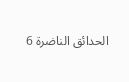الحدائق الناضرة 6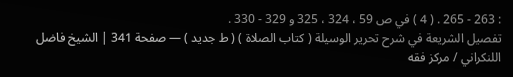: 263 - 265 . ( 4 ) في ص 59 ، 324 ، 325 و 329 - 330 .
تفصيل الشريعة في شرح تحرير الوسيلة ( كتاب الصلاة ) ( ط جديد ) — صفحة 341 | الشيخ فاضل اللنكراني / مركز فقه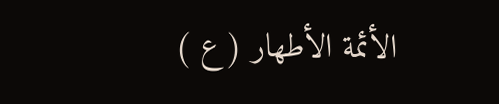الأئمة الأطهار ( ع )